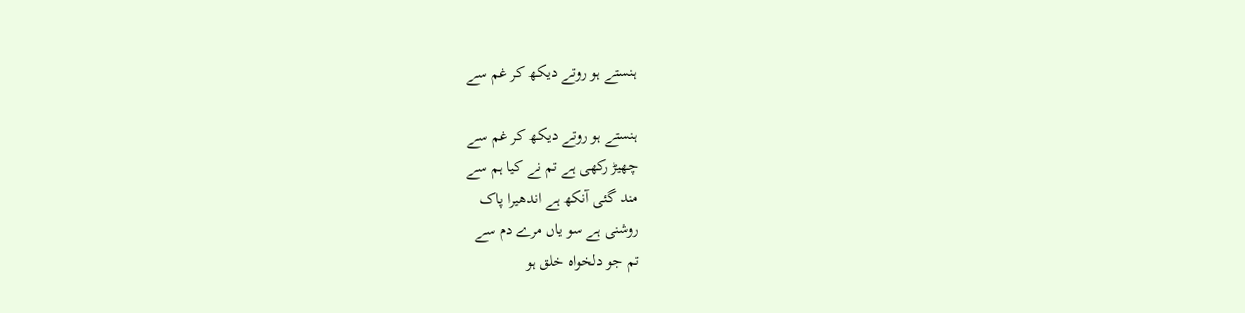ہنستے ہو روتے دیکھ کر غم سے

ہنستے ہو روتے دیکھ کر غم سے
چھیڑ رکھی ہے تم نے کیا ہم سے
مند گئی آنکھ ہے اندھیرا پاک
روشنی ہے سو یاں مرے دم سے
تم جو دلخواہ خلق ہو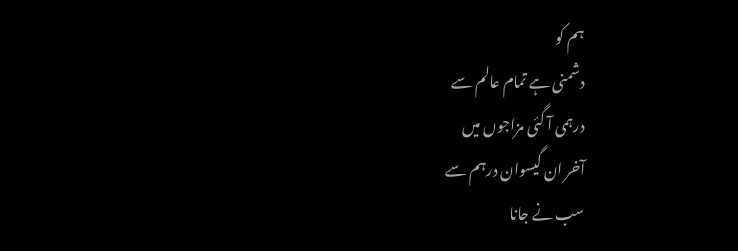ہم کو
دشمنی ہے تمام عالم سے
درہمی آ گئی مزاجوں میں
آخر ان گیسوان درہم سے
سب نے جانا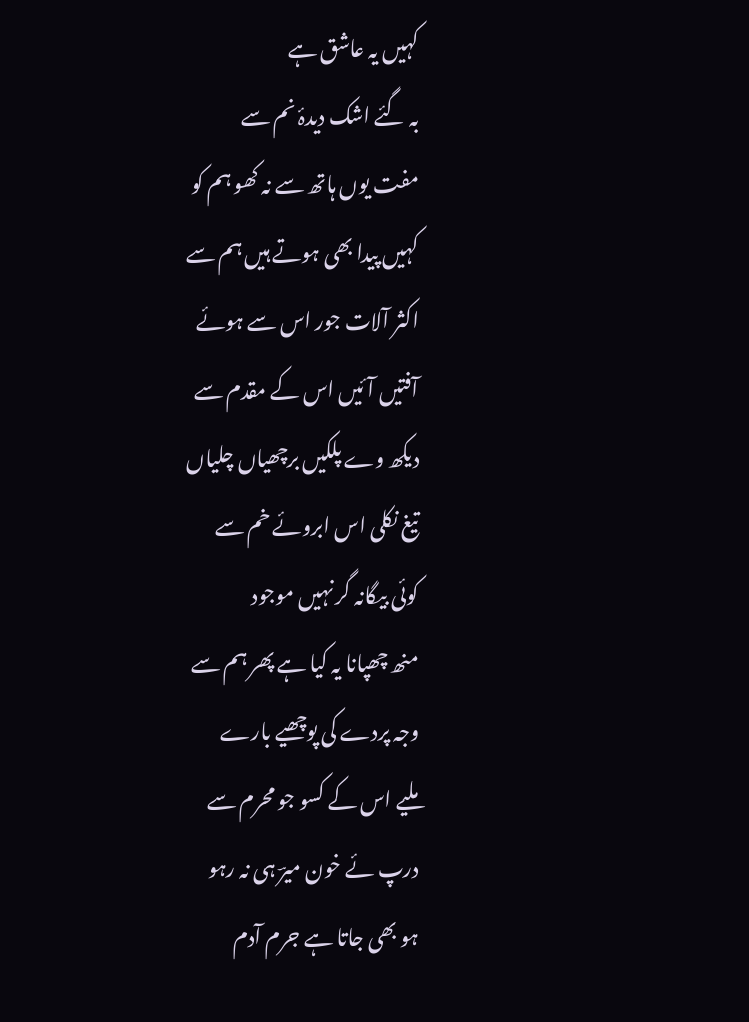کہیں یہ عاشق ہے
بہ گئے اشک دیدۂ نم سے
مفت یوں ہاتھ سے نہ کھو ہم کو
کہیں پیدا بھی ہوتے ہیں ہم سے
اکثر آلات جور اس سے ہوئے
آفتیں آئیں اس کے مقدم سے
دیکھ وے پلکیں برچھیاں چلیاں
تیغ نکلی اس ابروئے خم سے
کوئی بیگانہ گر نہیں موجود
منھ چھپانا یہ کیا ہے پھر ہم سے
وجہ پردے کی پوچھیے بارے
ملیے اس کے کسو جو محرم سے
درپ ئے خون میرؔ ہی نہ رہو
ہو بھی جاتا ہے جرم آدم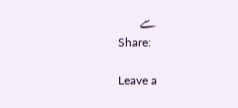سے
Share:

Leave a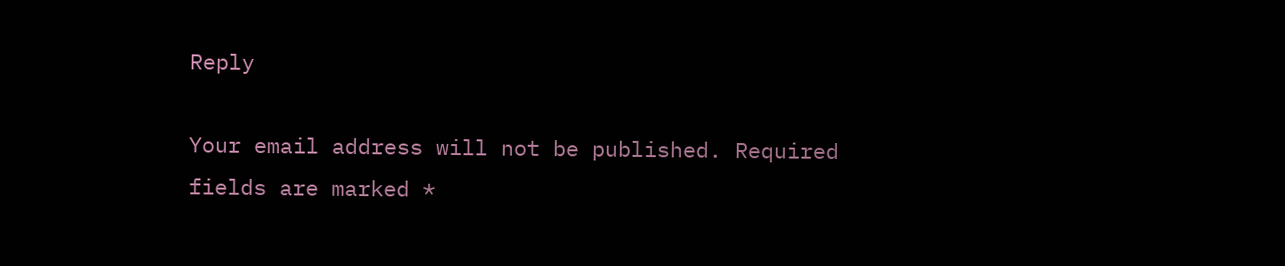Reply

Your email address will not be published. Required fields are marked *